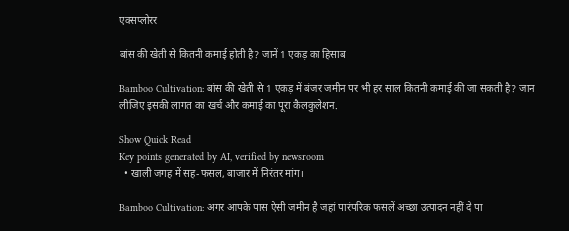एक्सप्लोरर

बांस की खेती से कितनी कमाई होती है? जानें 1 एकड़ का हिसाब

Bamboo Cultivation: बांस की खेती से 1 एकड़ में बंजर जमीन पर भी हर साल कितनी कमाई की जा सकती है? जान लीजिए इसकी लागत का खर्च और कमाई का पूरा कैलकुलेशन.

Show Quick Read
Key points generated by AI, verified by newsroom
  • खाली जगह में सह-फसल, बाजार में निरंतर मांग।

Bamboo Cultivation: अगर आपके पास ऐसी जमीन है जहां पारंपरिक फसलें अच्छा उत्पादन नहीं दे पा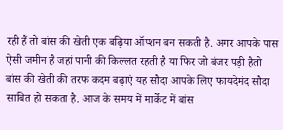रही हैं तो बांस की खेती एक बढ़िया ऑप्शन बन सकती है. अगर आपके पास ऐसी जमीन है जहां पानी की किल्लत रहती है या फिर जो बंजर पड़ी हैतो बांस की खेती की तरफ कदम बढ़ाएं यह सौदा आपके लिए फायदेमंद सौदा साबित हो सकता है. आज के समय में मार्केट में बांस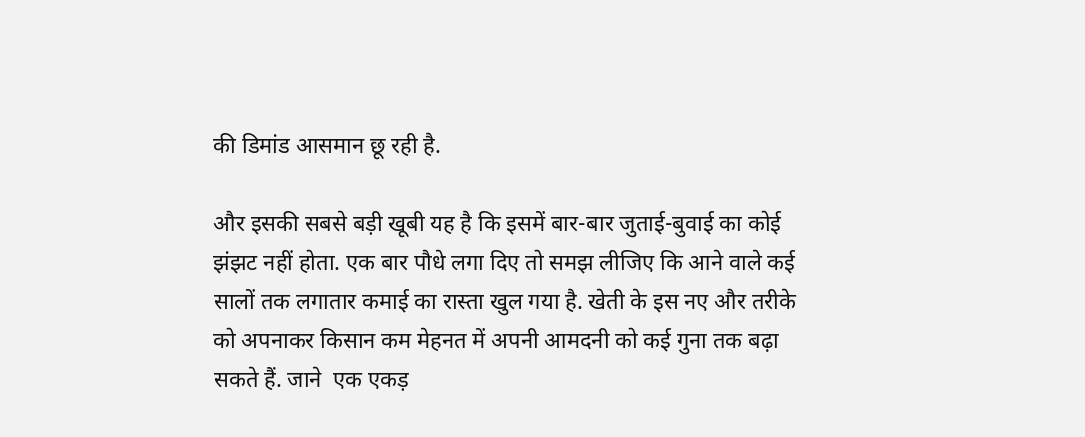की डिमांड आसमान छू रही है.

और इसकी सबसे बड़ी खूबी यह है कि इसमें बार-बार जुताई-बुवाई का कोई झंझट नहीं होता. एक बार पौधे लगा दिए तो समझ लीजिए कि आने वाले कई सालों तक लगातार कमाई का रास्ता खुल गया है. खेती के इस नए और तरीके को अपनाकर किसान कम मेहनत में अपनी आमदनी को कई गुना तक बढ़ा सकते हैं. जाने  एक एकड़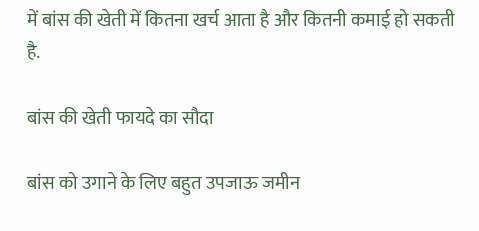में बांस की खेती में कितना खर्च आता है और कितनी कमाई हो सकती है.

बांस की खेती फायदे का सौदा

बांस को उगाने के लिए बहुत उपजाऊ जमीन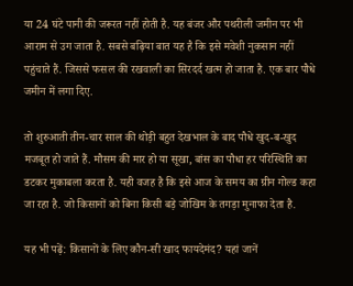या 24 घंटे पानी की जरूरत नहीं होती है. यह बंजर और पथरीली जमीन पर भी आराम से उग जाता है. सबसे बढ़िया बात यह है कि इसे मवेशी नुकसान नहीं पहुंचाते हैं. जिससे फसल की रखवाली का सिरदर्द खत्म हो जाता है. एक बार पौधे जमीन में लगा दिए.

तो शुरुआती तीन-चार साल की थोड़ी बहुत देखभाल के बाद पौधे खुद-ब-खुद मजबूत हो जाते हैं. मौसम की मार हो या सूखा, बांस का पौधा हर परिस्थिति का डटकर मुकाबला करता है. यही वजह है कि इसे आज के समय का ग्रीन गोल्ड कहा जा रहा है. जो किसानों को बिना किसी बड़े जोखिम के तगड़ा मुनाफा देता है.

यह भी पढ़ें: किसानों के लिए कौन-सी खाद फायदेमंद? यहां जानें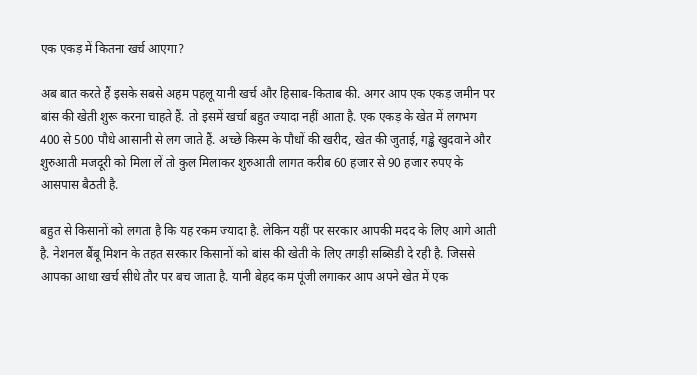एक एकड़ में कितना खर्च आएगा?

अब बात करते हैं इसके सबसे अहम पहलू यानी खर्च और हिसाब-किताब की. अगर आप एक एकड़ जमीन पर बांस की खेती शुरू करना चाहते हैं. तो इसमें खर्चा बहुत ज्यादा नहीं आता है. एक एकड़ के खेत में लगभग 400 से 500 पौधे आसानी से लग जाते हैं. अच्छे किस्म के पौधों की खरीद, खेत की जुताई, गड्ढे खुदवाने और शुरुआती मजदूरी को मिला लें तो कुल मिलाकर शुरुआती लागत करीब 60 हजार से 90 हजार रुपए के आसपास बैठती है.

बहुत से किसानों को लगता है कि यह रकम ज्यादा है. लेकिन यहीं पर सरकार आपकी मदद के लिए आगे आती है. नेशनल बैंबू मिशन के तहत सरकार किसानों को बांस की खेती के लिए तगड़ी सब्सिडी दे रही है. जिससे आपका आधा खर्च सीधे तौर पर बच जाता है. यानी बेहद कम पूंजी लगाकर आप अपने खेत में एक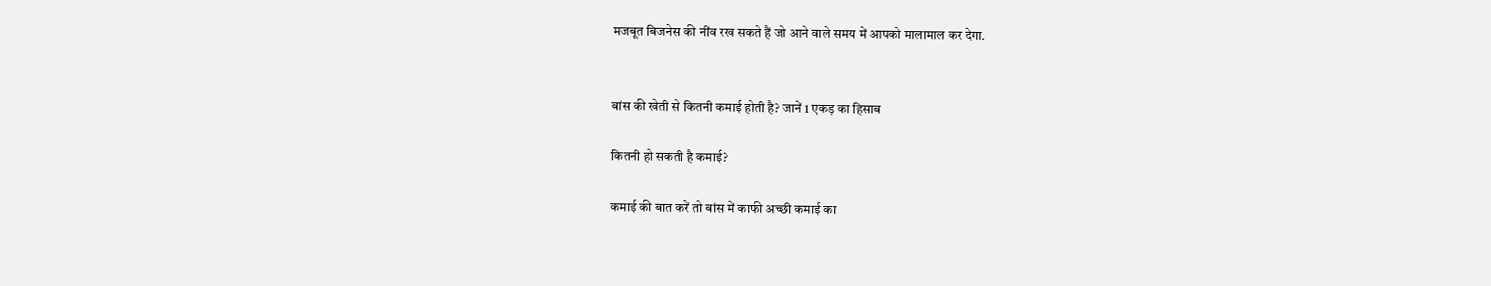मजबूत बिजनेस की नींव रख सकते हैं जो आने वाले समय में आपको मालामाल कर देगा.


बांस की खेती से कितनी कमाई होती है? जानें 1 एकड़ का हिसाब

कितनी हो सकती है कमाई?

कमाई की बात करें तो बांस में काफी अच्छी कमाई का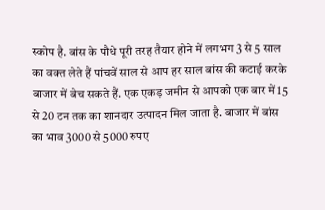स्कोप है. बांस के पौधे पूरी तरह तैयार होने में लगभग 3 से 5 साल का वक्त लेते हैं पांचवें साल से आप हर साल बांस की कटाई करके बाजार में बेच सकते हैं. एक एकड़ जमीन से आपको एक बार में 15 से 20 टन तक का शानदार उत्पादन मिल जाता है. बाजार में बांस का भाव 3000 से 5000 रुपए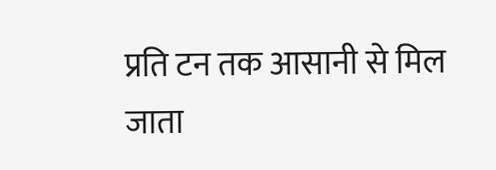प्रति टन तक आसानी से मिल जाता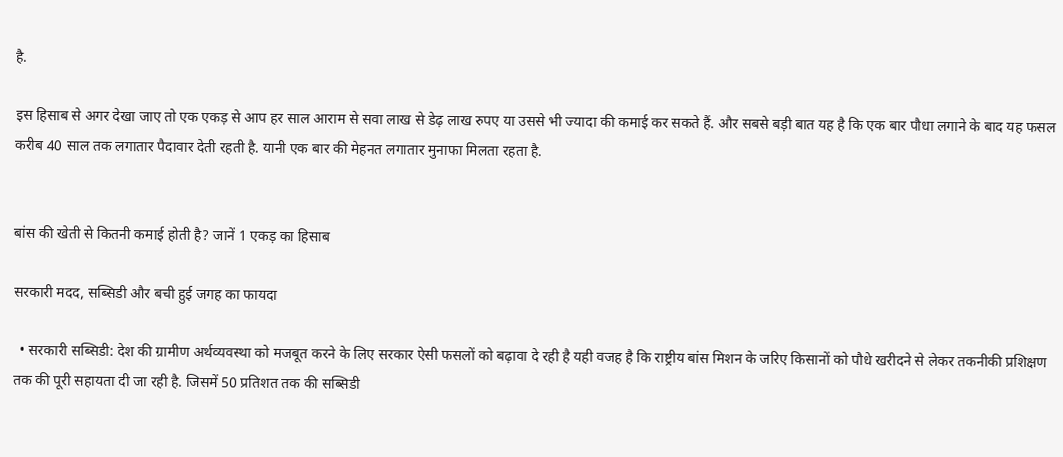है.

इस हिसाब से अगर देखा जाए तो एक एकड़ से आप हर साल आराम से सवा लाख से डेढ़ लाख रुपए या उससे भी ज्यादा की कमाई कर सकते हैं. और सबसे बड़ी बात यह है कि एक बार पौधा लगाने के बाद यह फसल करीब 40 साल तक लगातार पैदावार देती रहती है. यानी एक बार की मेहनत लगातार मुनाफा मिलता रहता है.


बांस की खेती से कितनी कमाई होती है? जानें 1 एकड़ का हिसाब

सरकारी मदद, सब्सिडी और बची हुई जगह का फायदा

  • सरकारी सब्सिडी: देश की ग्रामीण अर्थव्यवस्था को मजबूत करने के लिए सरकार ऐसी फसलों को बढ़ावा दे रही है यही वजह है कि राष्ट्रीय बांस मिशन के जरिए किसानों को पौधे खरीदने से लेकर तकनीकी प्रशिक्षण तक की पूरी सहायता दी जा रही है. जिसमें 50 प्रतिशत तक की सब्सिडी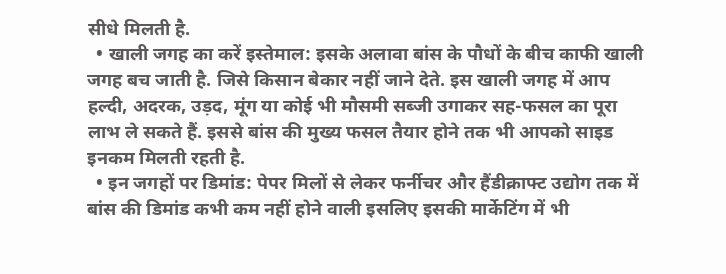सीधे मिलती है.
  • खाली जगह का करें इस्तेमाल: इसके अलावा बांस के पौधों के बीच काफी खाली जगह बच जाती है. जिसे किसान बेकार नहीं जाने देते. इस खाली जगह में आप हल्दी, अदरक, उड़द, मूंग या कोई भी मौसमी सब्जी उगाकर सह-फसल का पूरा लाभ ले सकते हैं. इससे बांस की मुख्य फसल तैयार होने तक भी आपको साइड इनकम मिलती रहती है.
  • इन जगहों पर डिमांड: पेपर मिलों से लेकर फर्नीचर और हैंडीक्राफ्ट उद्योग तक में बांस की डिमांड कभी कम नहीं होने वाली इसलिए इसकी मार्केटिंग में भी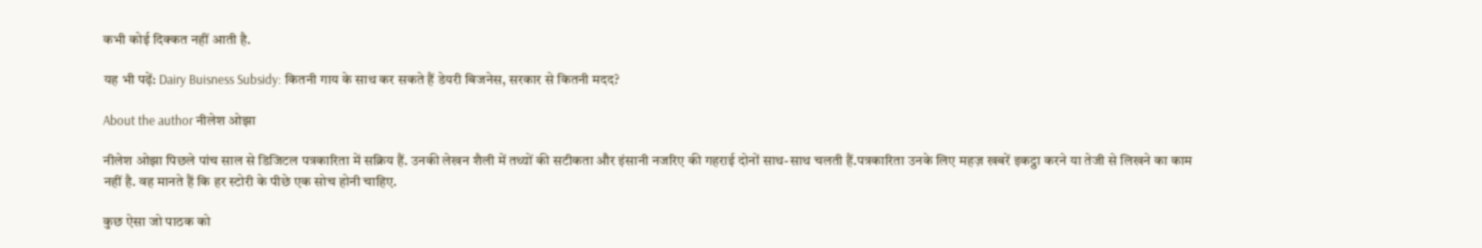कभी कोई दिक्कत नहीं आती है.

यह भी पढ़ें: Dairy Buisness Subsidy: कितनी गाय के साथ कर सकते हैं डेयरी बिजनेस, सरकार से कितनी मदद?

About the author नीलेश ओझा

नीलेश ओझा पिछले पांच साल से डिजिटल पत्रकारिता में सक्रिय हैं. उनकी लेखन शैली में तथ्यों की सटीकता और इंसानी नजरिए की गहराई दोनों साथ-साथ चलती हैं.पत्रकारिता उनके लिए महज़ खबरें इकट्ठा करने या तेजी से लिखने का काम नहीं है. वह मानते हैं कि हर स्टोरी के पीछे एक सोच होनी चाहिए.

कुछ ऐसा जो पाठक को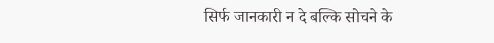सिर्फ जानकारी न दे बल्कि सोचने के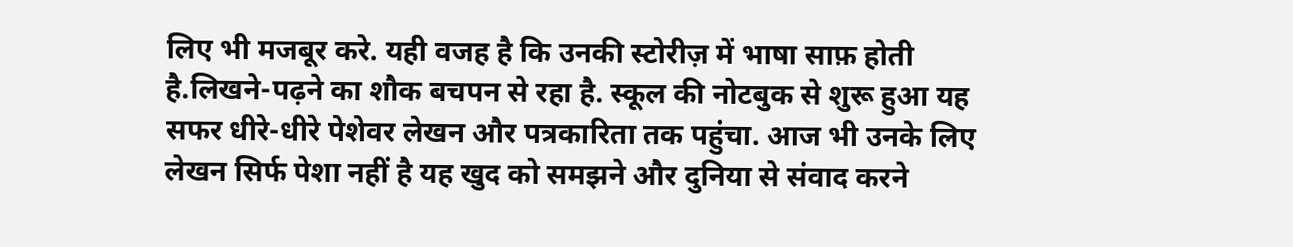लिए भी मजबूर करे. यही वजह है कि उनकी स्टोरीज़ में भाषा साफ़ होती है.लिखने-पढ़ने का शौक बचपन से रहा है. स्कूल की नोटबुक से शुरू हुआ यह सफर धीरे-धीरे पेशेवर लेखन और पत्रकारिता तक पहुंचा. आज भी उनके लिए लेखन सिर्फ पेशा नहीं है यह खुद को समझने और दुनिया से संवाद करने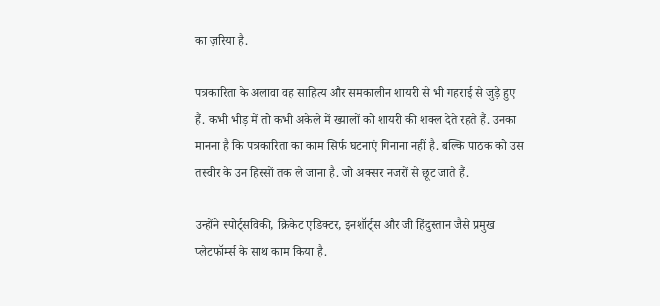का ज़रिया है.

पत्रकारिता के अलावा वह साहित्य और समकालीन शायरी से भी गहराई से जुड़े हुए हैं. कभी भीड़ में तो कभी अकेले में ख्यालों को शायरी की शक्ल देते रहते हैं. उनका मानना है कि पत्रकारिता का काम सिर्फ घटनाएं गिनाना नहीं है. बल्कि पाठक को उस तस्वीर के उन हिस्सों तक ले जाना है. जो अक्सर नजरों से छूट जाते हैं.

उन्होंने स्पोर्ट्सविकी, क्रिकेट एडिक्टर, इनशॉर्ट्स और जी हिंदुस्तान जैसे प्रमुख प्लेटफॉर्म्स के साथ काम किया है.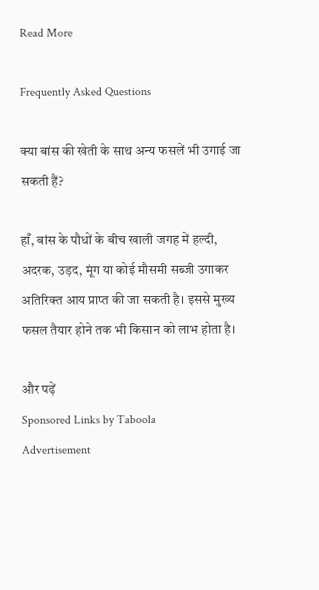Read More

Frequently Asked Questions

क्या बांस की खेती के साथ अन्य फसलें भी उगाई जा सकती हैं?

हाँ, बांस के पौधों के बीच खाली जगह में हल्दी, अदरक, उड़द, मूंग या कोई मौसमी सब्जी उगाकर अतिरिक्त आय प्राप्त की जा सकती है। इससे मुख्य फसल तैयार होने तक भी किसान को लाभ होता है।

और पढ़ें
Sponsored Links by Taboola
Advertisement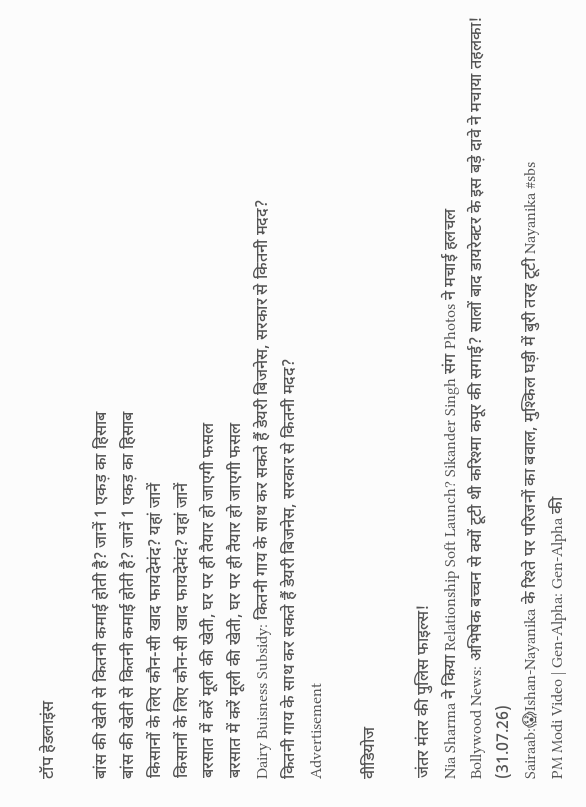टॉप हेडलाइंस

बांस की खेती से कितनी कमाई होती है? जानें 1 एकड़ का हिसाब
बांस की खेती से कितनी कमाई होती है? जानें 1 एकड़ का हिसाब
किसानों के लिए कौन-सी खाद फायदेमंद? यहां जानें
किसानों के लिए कौन-सी खाद फायदेमंद? यहां जानें
बरसात में करें मूली की खेती, घर पर ही तैयार हो जाएगी फसल
बरसात में करें मूली की खेती, घर पर ही तैयार हो जाएगी फसल
Dairy Buisness Subsidy: कितनी गाय के साथ कर सकते हैं डेयरी बिजनेस, सरकार से कितनी मदद?
कितनी गाय के साथ कर सकते हैं डेयरी बिजनेस, सरकार से कितनी मदद?
Advertisement

वीडियोज

जंतर मंतर की पुलिस फाइल्स!
Nia Sharma ने किया Relationship Soft Launch? Sikander Singh संग Photos ने मचाई हलचल
Bollywood News: अभिषेक बच्चन से क्यों टूटी थी करिश्मा कपूर की सगाई? सालों बाद डायरेक्टर के इस बड़े दावे ने मचाया तहलका! (31.07.26)
Sairaab:😱Ishan-Nayanika के रिश्ते पर परिजनों का बवाल, मुश्किल घड़ी में बुरी तरह टूटी Nayanika #sbs
PM Modi Video | Gen-Alpha: Gen-Alpha की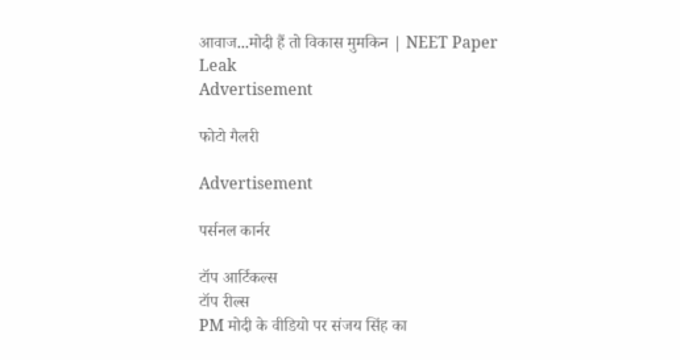आवाज...मोदी हैं तो विकास मुमकिन | NEET Paper Leak
Advertisement

फोटो गैलरी

Advertisement

पर्सनल कार्नर

टॉप आर्टिकल्स
टॉप रील्स
PM मोदी के वीडियो पर संजय सिंह का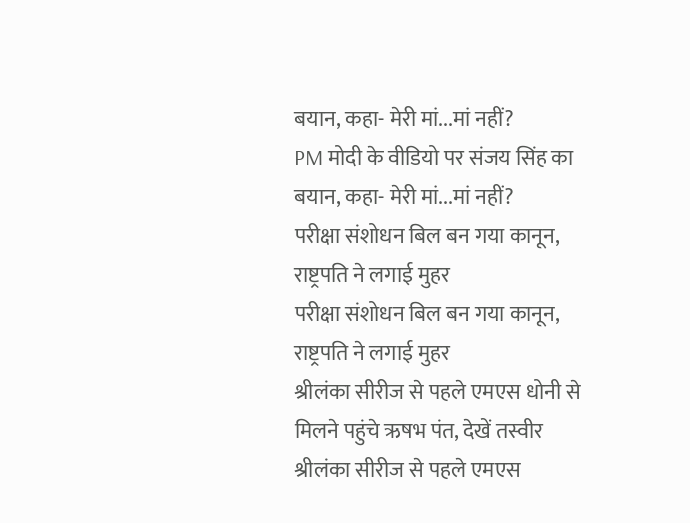बयान, कहा- मेरी मां...मां नहीं?
PM मोदी के वीडियो पर संजय सिंह का बयान, कहा- मेरी मां...मां नहीं?
परीक्षा संशोधन बिल बन गया कानून, राष्ट्रपति ने लगाई मुहर
परीक्षा संशोधन बिल बन गया कानून, राष्ट्रपति ने लगाई मुहर
श्रीलंका सीरीज से पहले एमएस धोनी से मिलने पहुंचे ऋषभ पंत, देखें तस्वीर
श्रीलंका सीरीज से पहले एमएस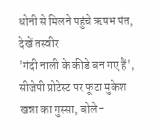धोनी से मिलने पहुंचे ऋषभ पंत, देखें तस्वीर
'गंदी नाली के कीडे बन गए हैं', सीजेपी प्रोटेस्ट पर फूटा मुकेश खन्ना का गुस्सा, बोले-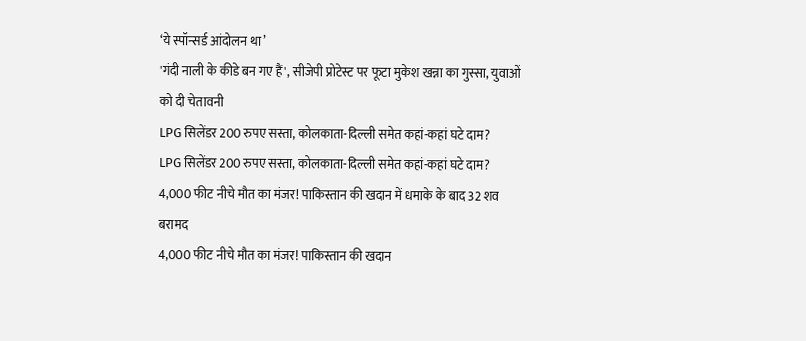‘ये स्पॉन्सर्ड आंदोलन था’
'गंदी नाली के कीडे बन गए हैं', सीजेपी प्रोटेस्ट पर फूटा मुकेश खन्ना का गुस्सा, युवाओं को दी चेतावनी
LPG सिलेंडर 200 रुपए सस्ता, कोलकाता-दिल्ली समेत कहां-कहां घटे दाम?
LPG सिलेंडर 200 रुपए सस्ता, कोलकाता-दिल्ली समेत कहां-कहां घटे दाम?
4,000 फीट नीचे मौत का मंजर! पाकिस्तान की खदान में धमाके के बाद 32 शव बरामद
4,000 फीट नीचे मौत का मंजर! पाकिस्तान की खदान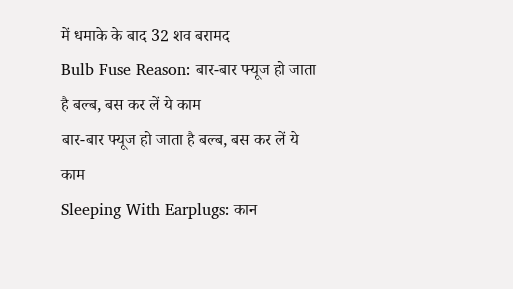में धमाके के बाद 32 शव बरामद
Bulb Fuse Reason: बार-बार फ्यूज हो जाता है बल्ब, बस कर लें ये काम
बार-बार फ्यूज हो जाता है बल्ब, बस कर लें ये काम
Sleeping With Earplugs: कान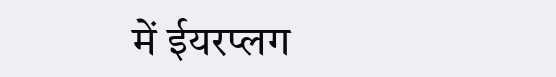में ईयरप्लग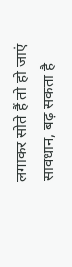लगाकर सोते हैं तो हो जाएं सावधान, बढ़ सकता है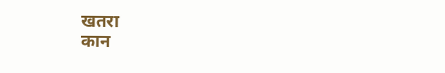खतरा
कान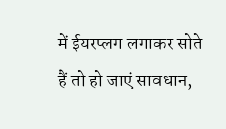में ईयरप्लग लगाकर सोते हैं तो हो जाएं सावधान,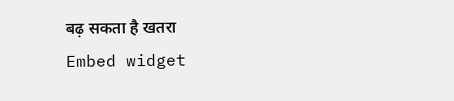बढ़ सकता है खतरा
Embed widget